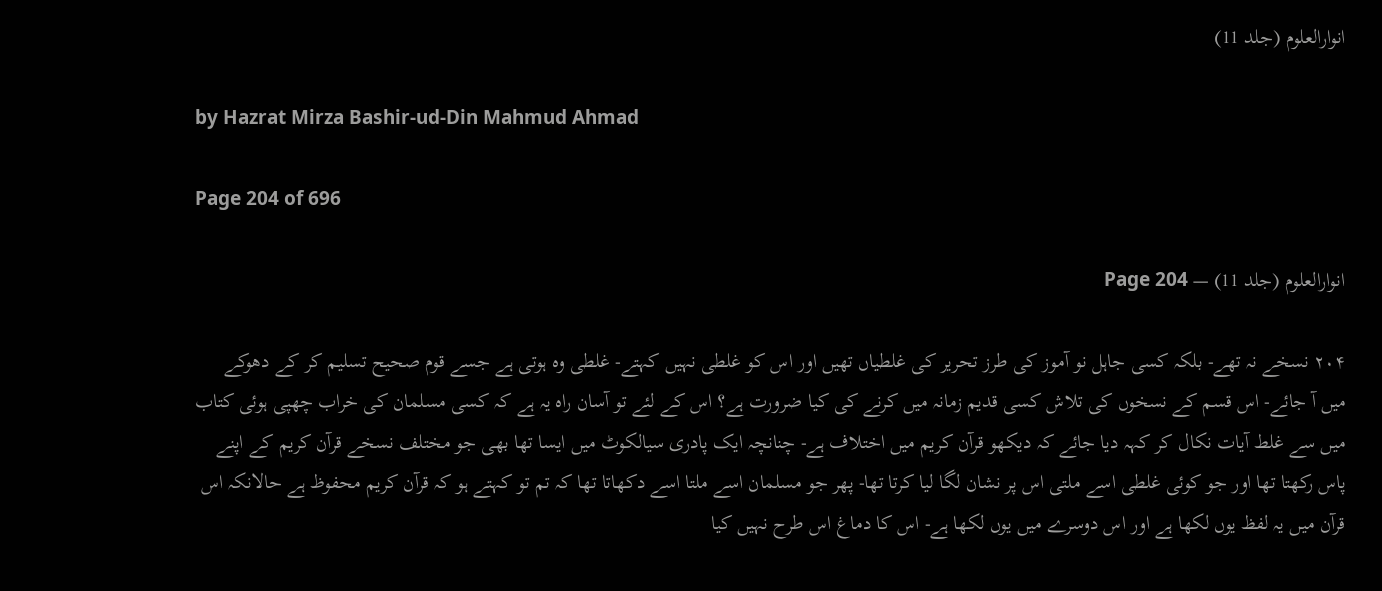انوارالعلوم (جلد 11)

by Hazrat Mirza Bashir-ud-Din Mahmud Ahmad

Page 204 of 696

انوارالعلوم (جلد 11) — Page 204

۲۰۴ نسخے نہ تھے- بلکہ کسی جاہل نو آموز کی طرز تحریر کی غلطیاں تھیں اور اس کو غلطی نہیں کہتے- غلطی وہ ہوتی ہے جسے قوم صحیح تسلیم کر کے دھوکے میں آ جائے- اس قسم کے نسخوں کی تلاش کسی قدیم زمانہ میں کرنے کی کیا ضرورت ہے؟ اس کے لئے تو آسان راہ یہ ہے کہ کسی مسلمان کی خراب چھپی ہوئی کتاب میں سے غلط آیات نکال کر کہہ دیا جائے کہ دیکھو قرآن کریم میں اختلاف ہے- چنانچہ ایک پادری سیالکوٹ میں ایسا تھا بھی جو مختلف نسخے قرآن کریم کے اپنے پاس رکھتا تھا اور جو کوئی غلطی اسے ملتی اس پر نشان لگا لیا کرتا تھا- پھر جو مسلمان اسے ملتا اسے دکھاتا تھا کہ تم تو کہتے ہو کہ قرآن کریم محفوظ ہے حالانکہ اس قرآن میں یہ لفظ یوں لکھا ہے اور اس دوسرے میں یوں لکھا ہے- اس کا دماغ اس طرح نہیں کیا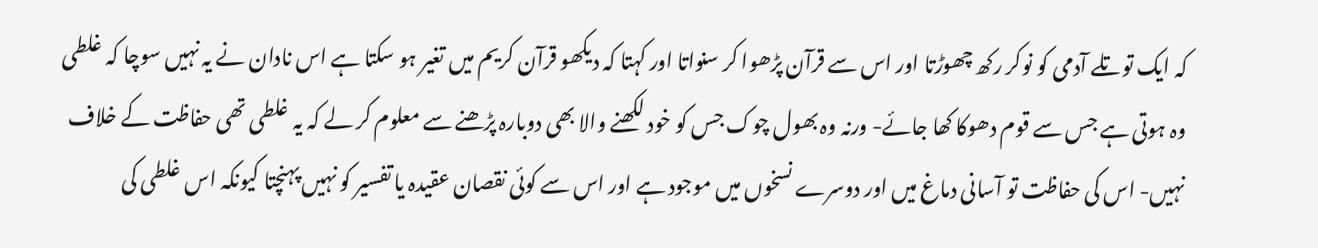کہ ایک توتلے آدمی کو نوکر رکھ چھوڑتا اور اس سے قرآن پڑھوا کر سنواتا اور کہتا کہ دیکھو قرآن کریم میں تغیر ہو سکتا ہے اس نادان نے یہ نہیں سوچا کہ غلطی وہ ہوتی ہے جس سے قوم دھوکا کھا جائے- ورنہ وہ بھول چوک جس کو خود لکھنے والا بھی دوبارہ پڑھنے سے معلوم کر لے کہ یہ غلطی تھی حفاظت کے خلاف نہیں- اس کی حفاظت تو آسانی دماغ میں اور دوسرے نسخوں میں موجود ہے اور اس سے کوئی نقصان عقیدہ یا تفسیر کو نہیں پہنچتا کیونکہ اس غلطی کی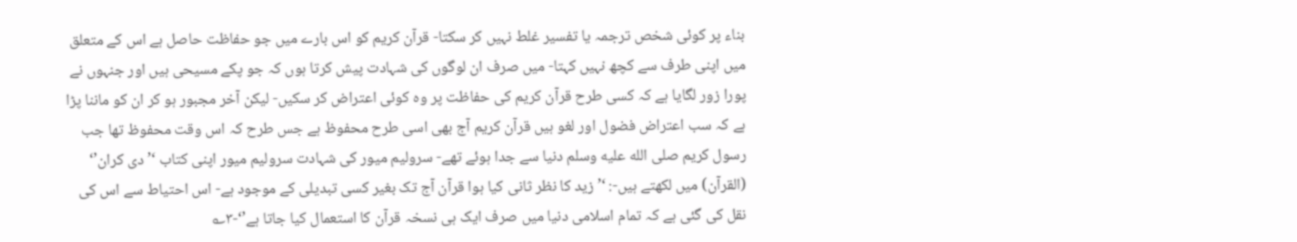بناء پر کوئی شخص ترجمہ یا تفسیر غلط نہیں کر سکتا- قرآن کریم کو اس بارے میں جو حفاظت حاصل ہے اس کے متعلق میں اپنی طرف سے کچھ نہیں کہتا- میں صرف ان لوگوں کی شہادت پیش کرتا ہوں کہ جو پکے مسیحی ہیں اور جنہوں نے پورا زور لگایا ہے کہ کسی طرح قرآن کریم کی حفاظت پر وہ کوئی اعتراض کر سکیں- لیکن آخر مجبور ہو کر ان کو ماننا پڑا ہے کہ سب اعتراض فضول اور لغو ہیں قرآن کریم آج بھی اسی طرح محفوظ ہے جس طرح کہ اس وقت محفوظ تھا جب رسول کریم صلى الله عليه وسلم دنیا سے جدا ہوئے تھے- سرولیم میور کی شہادت سرولیم میور اپنی کتاب ‘’دی کران’‘ (القرآن) میں لکھتے ہیں-: ‘’زید کا نظر ثانی کیا ہوا قرآن آج تک بغیر کسی تبدیلی کے موجود ہے- اس احتیاط سے اس کی نقل کی گئی ہے کہ تمام اسلامی دنیا میں صرف ایک ہی نسخہ قرآن کا استعمال کیا جاتا ہے’‘-۳؎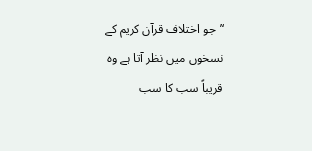‘’جو اختلاف قرآن کریم کے نسخوں میں نظر آتا ہے وہ قریباً سب کا سب